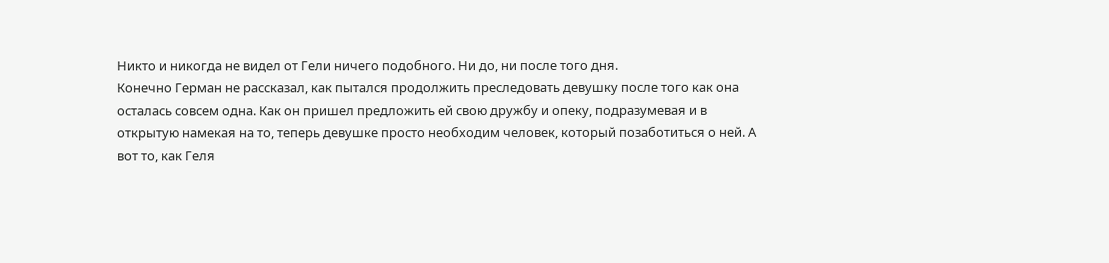Никто и никогда не видел от Гели ничего подобного. Ни до, ни после того дня.
Конечно Герман не рассказал, как пытался продолжить преследовать девушку после того как она осталась совсем одна. Как он пришел предложить ей свою дружбу и опеку, подразумевая и в открытую намекая на то, теперь девушке просто необходим человек, который позаботиться о ней. А вот то, как Геля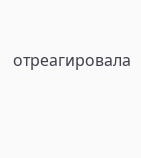отреагировала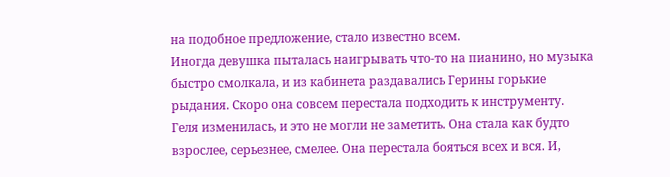на подобное предложение, стало известно всем.
Иногда девушка пыталась наигрывать что-то на пианино, но музыка быстро смолкала, и из кабинета раздавались Герины горькие рыдания. Скоро она совсем перестала подходить к инструменту.
Геля изменилась, и это не могли не заметить. Она стала как будто взрослее, серьезнее, смелее. Она перестала бояться всех и вся. И,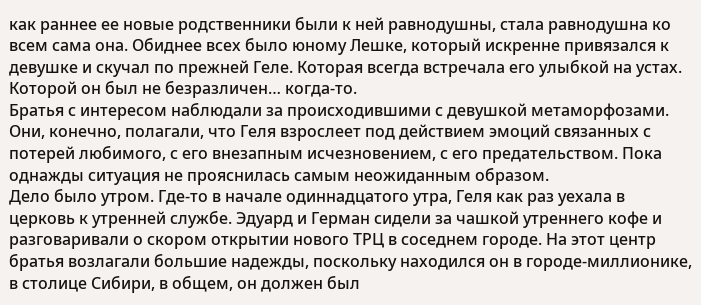как раннее ее новые родственники были к ней равнодушны, стала равнодушна ко всем сама она. Обиднее всех было юному Лешке, который искренне привязался к девушке и скучал по прежней Геле. Которая всегда встречала его улыбкой на устах. Которой он был не безразличен… когда-то.
Братья с интересом наблюдали за происходившими с девушкой метаморфозами. Они, конечно, полагали, что Геля взрослеет под действием эмоций связанных с потерей любимого, с его внезапным исчезновением, с его предательством. Пока однажды ситуация не прояснилась самым неожиданным образом.
Дело было утром. Где-то в начале одиннадцатого утра, Геля как раз уехала в церковь к утренней службе. Эдуард и Герман сидели за чашкой утреннего кофе и разговаривали о скором открытии нового ТРЦ в соседнем городе. На этот центр братья возлагали большие надежды, поскольку находился он в городе-миллионике, в столице Сибири, в общем, он должен был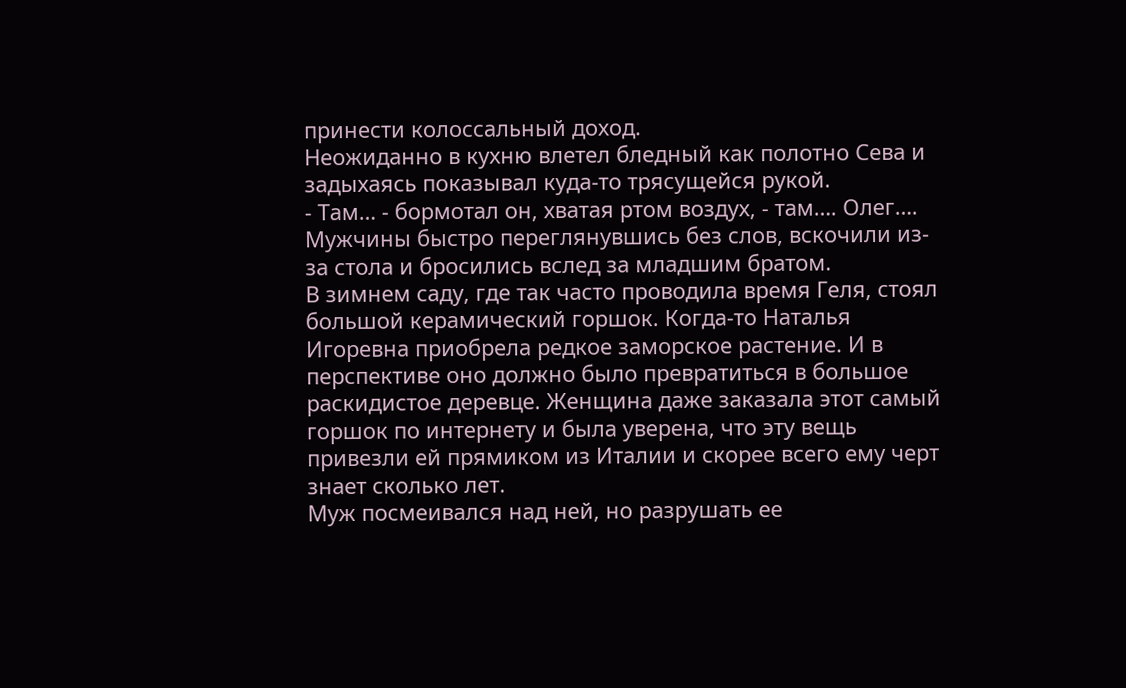принести колоссальный доход.
Неожиданно в кухню влетел бледный как полотно Сева и задыхаясь показывал куда-то трясущейся рукой.
- Там… - бормотал он, хватая ртом воздух, - там…. Олег….
Мужчины быстро переглянувшись без слов, вскочили из-за стола и бросились вслед за младшим братом.
В зимнем саду, где так часто проводила время Геля, стоял большой керамический горшок. Когда-то Наталья Игоревна приобрела редкое заморское растение. И в перспективе оно должно было превратиться в большое раскидистое деревце. Женщина даже заказала этот самый горшок по интернету и была уверена, что эту вещь привезли ей прямиком из Италии и скорее всего ему черт знает сколько лет.
Муж посмеивался над ней, но разрушать ее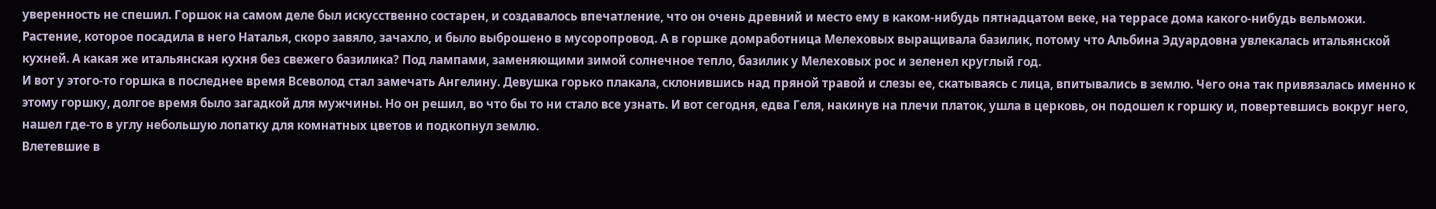уверенность не спешил. Горшок на самом деле был искусственно состарен, и создавалось впечатление, что он очень древний и место ему в каком-нибудь пятнадцатом веке, на террасе дома какого-нибудь вельможи.
Растение, которое посадила в него Наталья, скоро завяло, зачахло, и было выброшено в мусоропровод. А в горшке домработница Мелеховых выращивала базилик, потому что Альбина Эдуардовна увлекалась итальянской кухней. А какая же итальянская кухня без свежего базилика? Под лампами, заменяющими зимой солнечное тепло, базилик у Мелеховых рос и зеленел круглый год.
И вот у этого-то горшка в последнее время Всеволод стал замечать Ангелину. Девушка горько плакала, склонившись над пряной травой и слезы ее, скатываясь с лица, впитывались в землю. Чего она так привязалась именно к этому горшку, долгое время было загадкой для мужчины. Но он решил, во что бы то ни стало все узнать. И вот сегодня, едва Геля, накинув на плечи платок, ушла в церковь, он подошел к горшку и, повертевшись вокруг него, нашел где-то в углу небольшую лопатку для комнатных цветов и подкопнул землю.
Влетевшие в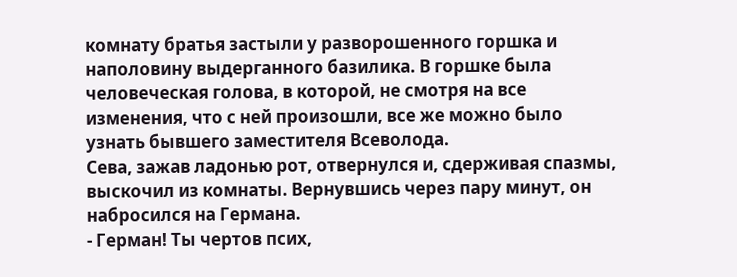комнату братья застыли у разворошенного горшка и наполовину выдерганного базилика. В горшке была человеческая голова, в которой, не смотря на все изменения, что с ней произошли, все же можно было узнать бывшего заместителя Всеволода.
Сева, зажав ладонью рот, отвернулся и, сдерживая спазмы, выскочил из комнаты. Вернувшись через пару минут, он набросился на Германа.
- Герман! Ты чертов псих,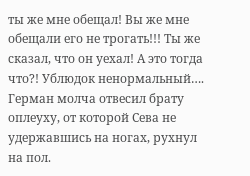ты же мне обещал! Вы же мне обещали его не трогать!!! Ты же сказал, что он уехал! А это тогда что?! Ублюдок ненормальный….
Герман молча отвесил брату оплеуху, от которой Сева не удержавшись на ногах, рухнул на пол.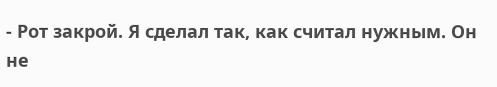- Рот закрой. Я сделал так, как считал нужным. Он не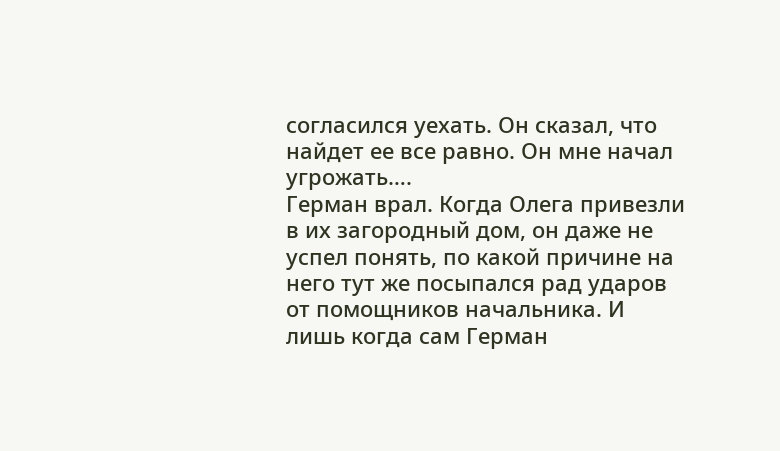согласился уехать. Он сказал, что найдет ее все равно. Он мне начал угрожать….
Герман врал. Когда Олега привезли в их загородный дом, он даже не успел понять, по какой причине на него тут же посыпался рад ударов от помощников начальника. И лишь когда сам Герман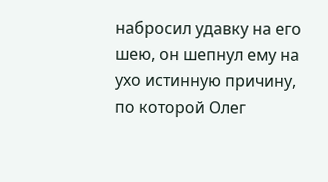набросил удавку на его шею, он шепнул ему на ухо истинную причину, по которой Олег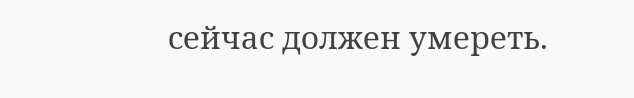сейчас должен умереть.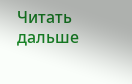Читать дальше